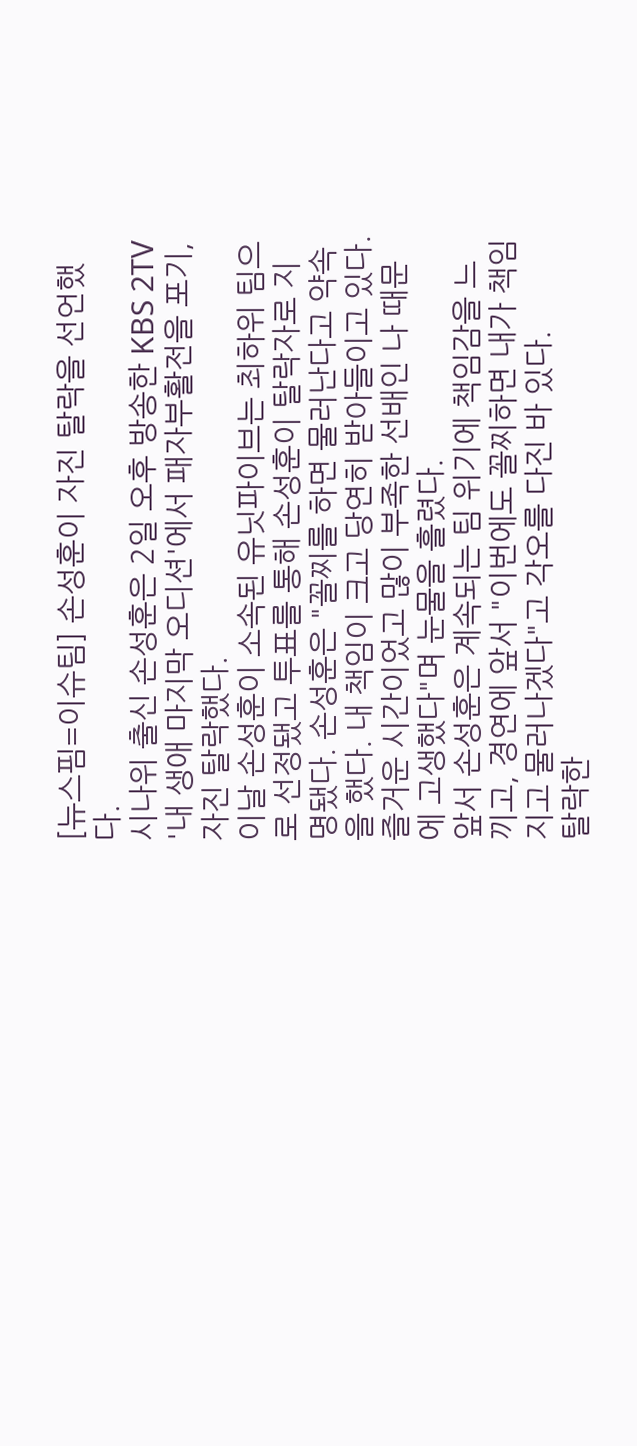[뉴스핌=이슈팀] 손성훈이 자진 탈락을 선언했다.
시나위 출신 손성훈은 2일 오후 방송한 KBS 2TV '내 생애 마지막 오디션'에서 패자부활전을 포기, 자진 탈락했다.
이날 손성훈이 소속된 유닛파이브는 최하위 팀으로 선정됐고 투표를 통해 손성훈이 탈락자로 지명됐다. 손성훈은 "꼴찌를 하면 물러난다고 약속을 했다. 내 책임이 크고 당연히 받아들이고 있다. 즐거운 시간이었고 많이 부족한 선배인 나 때문에 고생했다"며 눈물을 흘렸다.
앞서 손성훈은 계속되는 팀 위기에 책임감을 느끼고, 경연에 앞서 "이번에도 꼴찌하면 내가 책임지고 물러나겠다"고 각오를 다진 바 있다.
탈락한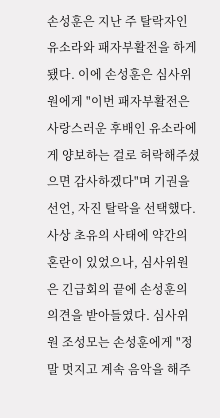손성훈은 지난 주 탈락자인 유소라와 패자부활전을 하게 됐다. 이에 손성훈은 심사위원에게 "이번 패자부활전은 사랑스러운 후배인 유소라에게 양보하는 걸로 허락해주셨으면 감사하겠다"며 기권을 선언, 자진 탈락을 선택했다.
사상 초유의 사태에 약간의 혼란이 있었으나, 심사위원은 긴급회의 끝에 손성훈의 의견을 받아들였다. 심사위원 조성모는 손성훈에게 "정말 멋지고 계속 음악을 해주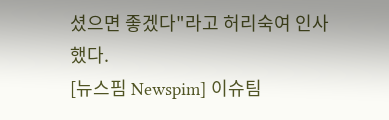셨으면 좋겠다"라고 허리숙여 인사했다.
[뉴스핌 Newspim] 이슈팀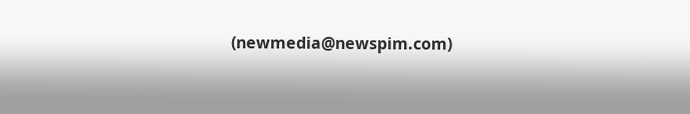(newmedia@newspim.com)